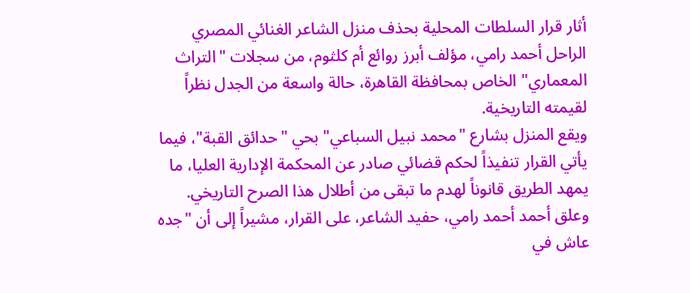أثار قرار السلطات المحلية بحذف منزل الشاعر الغنائي المصري الراحل أحمد رامي، مؤلف أبرز روائع أم كلثوم، من سجلات "التراث المعماري" الخاص بمحافظة القاهرة، حالة واسعة من الجدل نظراً لقيمته التاريخية.
ويقع المنزل بشارع "محمد نبيل السباعي" بحي "حدائق القبة"، فيما يأتي القرار تنفيذاً لحكم قضائي صادر عن المحكمة الإدارية العليا، ما يمهد الطريق قانوناً لهدم ما تبقى من أطلال هذا الصرح التاريخي.
وعلق أحمد أحمد رامي، حفيد الشاعر، على القرار، مشيراً إلى أن "جده عاش في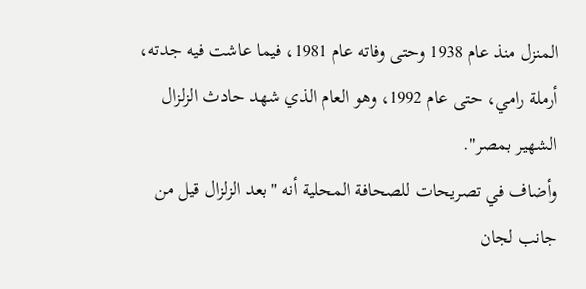المنزل منذ عام 1938 وحتى وفاته عام 1981، فيما عاشت فيه جدته، أرملة رامي، حتى عام 1992، وهو العام الذي شهد حادث الزلزال الشهير بمصر".
وأضاف في تصريحات للصحافة المحلية أنه "بعد الزلزال قيل من جانب لجان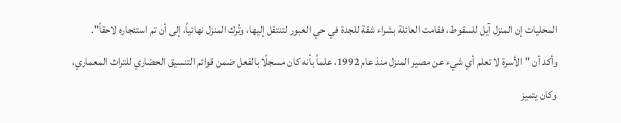المحليات إن المنزل آيل للسقوط، فقامت العائلة بشراء شقة للجدة في حي العبور لتنتقل إليها، وتُرك المنزل نهائياً، إلى أن تم استئجاره لاحقاً".
وأكد أن "الأسرة لا تعلم أي شيء عن مصير المنزل منذ عام 1992، علماً بأنه كان مسجلًا بالفعل ضمن قوائم التنسيق الحضاري للتراث المعماري، وكان يتميز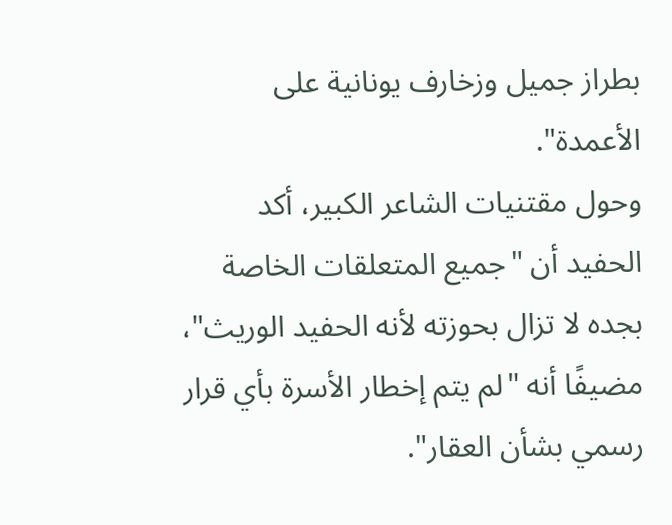بطراز جميل وزخارف يونانية على الأعمدة".
وحول مقتنيات الشاعر الكبير، أكد الحفيد أن "جميع المتعلقات الخاصة بجده لا تزال بحوزته لأنه الحفيد الوريث"، مضيفًا أنه "لم يتم إخطار الأسرة بأي قرار رسمي بشأن العقار".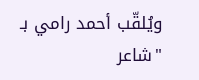ويُلقّب أحمد رامي بـ "شاعر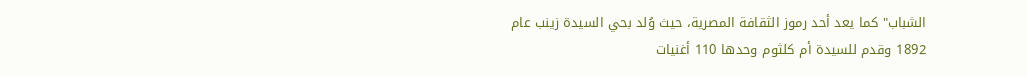الشباب" كما يعد أحد رموز الثقافة المصرية، حيث وُلد بحي السيدة زينب عام 1892 وقدم للسيدة أم كلثوم وحدها 110 أغنيات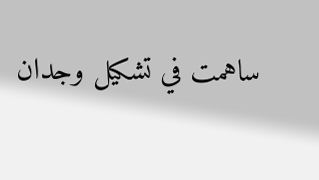ساهمت في تشكيل وجدان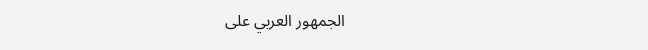الجمهور العربي على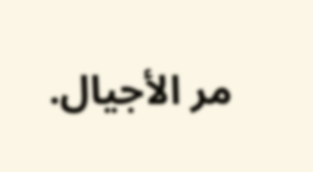مر الأجيال.